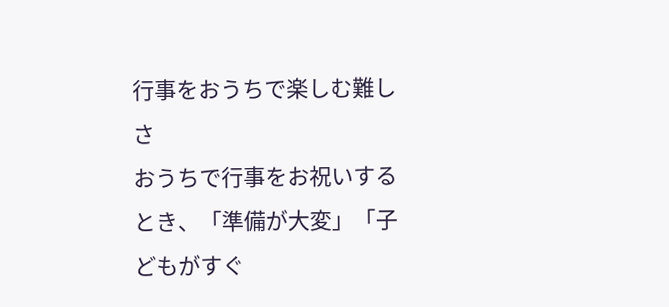行事をおうちで楽しむ難しさ
おうちで行事をお祝いするとき、「準備が大変」「子どもがすぐ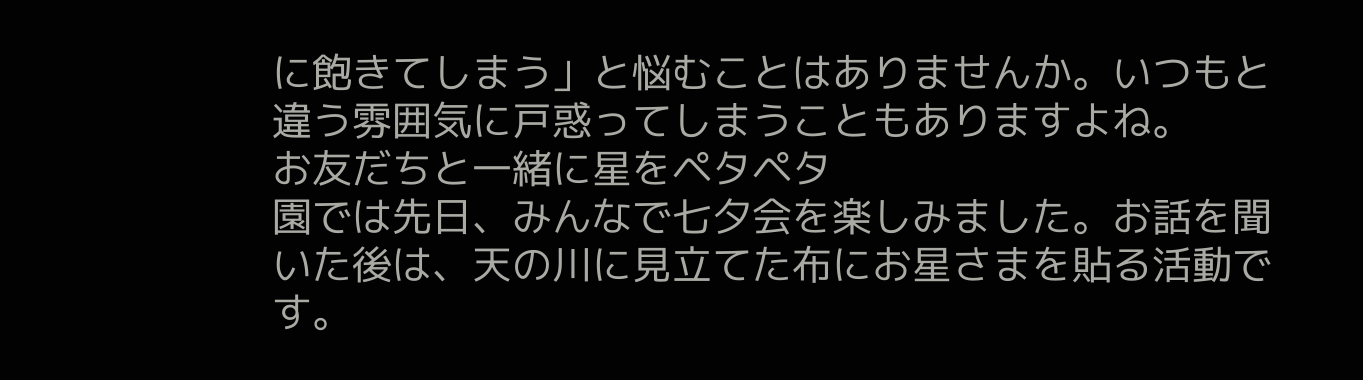に飽きてしまう」と悩むことはありませんか。いつもと違う雰囲気に戸惑ってしまうこともありますよね。
お友だちと一緒に星をペタペタ
園では先日、みんなで七夕会を楽しみました。お話を聞いた後は、天の川に見立てた布にお星さまを貼る活動です。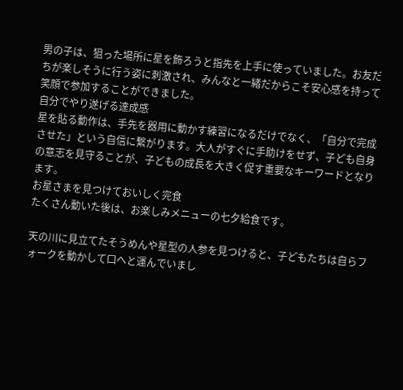男の子は、狙った場所に星を飾ろうと指先を上手に使っていました。お友だちが楽しそうに行う姿に刺激され、みんなと一緒だからこそ安心感を持って笑顔で参加することができました。
自分でやり遂げる達成感
星を貼る動作は、手先を器用に動かす練習になるだけでなく、「自分で完成させた」という自信に繋がります。大人がすぐに手助けをせず、子ども自身の意志を見守ることが、子どもの成長を大きく促す重要なキーワードとなります。
お星さまを見つけておいしく完食
たくさん動いた後は、お楽しみメニューの七夕給食です。

天の川に見立てたそうめんや星型の人参を見つけると、子どもたちは自らフォークを動かして口へと運んでいまし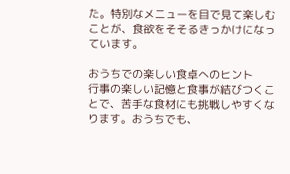た。特別なメニューを目で見て楽しむことが、食欲をそそるきっかけになっています。

おうちでの楽しい食卓へのヒント
行事の楽しい記憶と食事が結びつくことで、苦手な食材にも挑戦しやすくなります。おうちでも、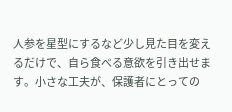人参を星型にするなど少し見た目を変えるだけで、自ら食べる意欲を引き出せます。小さな工夫が、保護者にとっての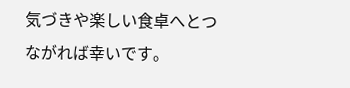気づきや楽しい食卓へとつながれば幸いです。